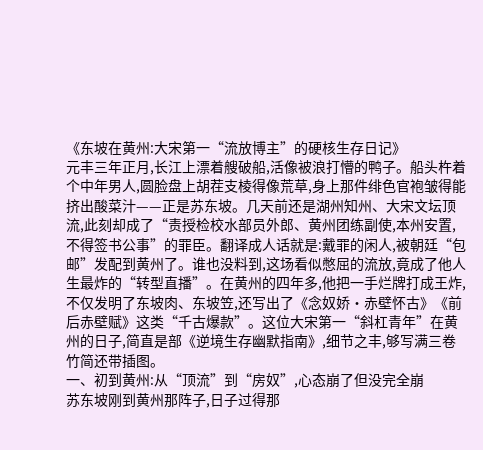《东坡在黄州:大宋第一“流放博主”的硬核生存日记》
元丰三年正月,长江上漂着艘破船,活像被浪打懵的鸭子。船头杵着个中年男人,圆脸盘上胡茬支棱得像荒草,身上那件绯色官袍皱得能挤出酸菜汁——正是苏东坡。几天前还是湖州知州、大宋文坛顶流,此刻却成了“责授检校水部员外郎、黄州团练副使,本州安置,不得签书公事”的罪臣。翻译成人话就是:戴罪的闲人,被朝廷“包邮”发配到黄州了。谁也没料到,这场看似憋屈的流放,竟成了他人生最炸的“转型直播”。在黄州的四年多,他把一手烂牌打成王炸,不仅发明了东坡肉、东坡笠,还写出了《念奴娇·赤壁怀古》《前后赤壁赋》这类“千古爆款”。这位大宋第一“斜杠青年”在黄州的日子,简直是部《逆境生存幽默指南》,细节之丰,够写满三卷竹简还带插图。
一、初到黄州:从“顶流”到“房奴”,心态崩了但没完全崩
苏东坡刚到黄州那阵子,日子过得那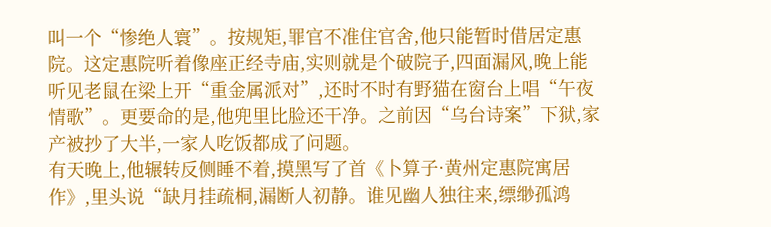叫一个“惨绝人寰”。按规矩,罪官不准住官舍,他只能暂时借居定惠院。这定惠院听着像座正经寺庙,实则就是个破院子,四面漏风,晚上能听见老鼠在梁上开“重金属派对”,还时不时有野猫在窗台上唱“午夜情歌”。更要命的是,他兜里比脸还干净。之前因“乌台诗案”下狱,家产被抄了大半,一家人吃饭都成了问题。
有天晚上,他辗转反侧睡不着,摸黑写了首《卜算子·黄州定惠院寓居作》,里头说“缺月挂疏桐,漏断人初静。谁见幽人独往来,缥缈孤鸿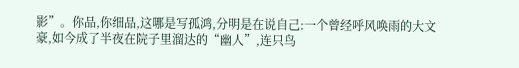影”。你品,你细品,这哪是写孤鸿,分明是在说自己:一个曾经呼风唤雨的大文豪,如今成了半夜在院子里溜达的“幽人”,连只鸟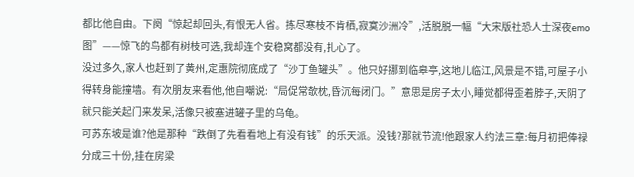都比他自由。下阕“惊起却回头,有恨无人省。拣尽寒枝不肯栖,寂寞沙洲冷”,活脱脱一幅“大宋版社恐人士深夜emo图”——惊飞的鸟都有树枝可选,我却连个安稳窝都没有,扎心了。
没过多久,家人也赶到了黄州,定惠院彻底成了“沙丁鱼罐头”。他只好挪到临皋亭,这地儿临江,风景是不错,可屋子小得转身能撞墙。有次朋友来看他,他自嘲说:“局促常欹枕,昏沉每闭门。”意思是房子太小,睡觉都得歪着脖子,天阴了就只能关起门来发呆,活像只被塞进罐子里的乌龟。
可苏东坡是谁?他是那种“跌倒了先看看地上有没有钱”的乐天派。没钱?那就节流!他跟家人约法三章:每月初把俸禄分成三十份,挂在房梁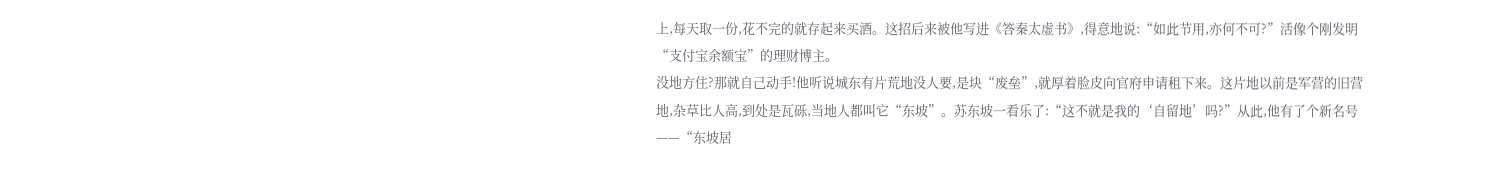上,每天取一份,花不完的就存起来买酒。这招后来被他写进《答秦太虚书》,得意地说:“如此节用,亦何不可?”活像个刚发明“支付宝余额宝”的理财博主。
没地方住?那就自己动手!他听说城东有片荒地没人要,是块“废垒”,就厚着脸皮向官府申请租下来。这片地以前是军营的旧营地,杂草比人高,到处是瓦砾,当地人都叫它“东坡”。苏东坡一看乐了:“这不就是我的‘自留地’吗?”从此,他有了个新名号——“东坡居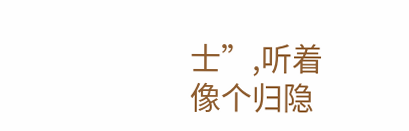士”,听着像个归隐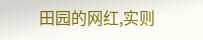田园的网红,实则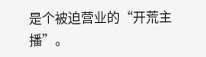是个被迫营业的“开荒主播”。